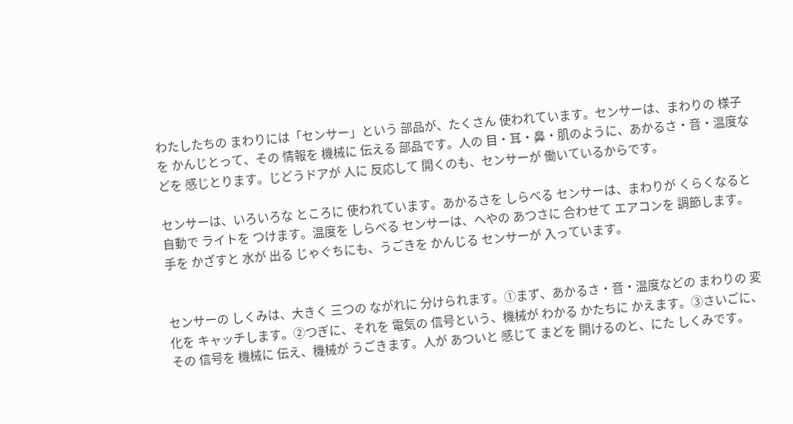わたしたちの まわりには「センサー」という 部品が、たくさん 使われています。センサーは、まわりの 様子を かんじとって、その 情報を 機械に 伝える 部品です。人の 目・耳・鼻・肌のように、あかるさ・音・温度などを 感じとります。じどうドアが 人に 反応して 開くのも、センサーが 働いているからです。

センサーは、いろいろな ところに 使われています。あかるさを しらべる センサーは、まわりが くらくなると 自動で ライトを つけます。温度を しらべる センサーは、へやの あつさに 合わせて エアコンを 調節します。手を かざすと 水が 出る じゃぐちにも、うごきを かんじる センサーが 入っています。


センサーの しくみは、大きく 三つの ながれに 分けられます。①まず、あかるさ・音・温度などの まわりの 変化を キャッチします。②つぎに、それを 電気の 信号という、機械が わかる かたちに かえます。③さいごに、その 信号を 機械に 伝え、機械が うごきます。人が あついと 感じて まどを 開けるのと、にた しくみです。